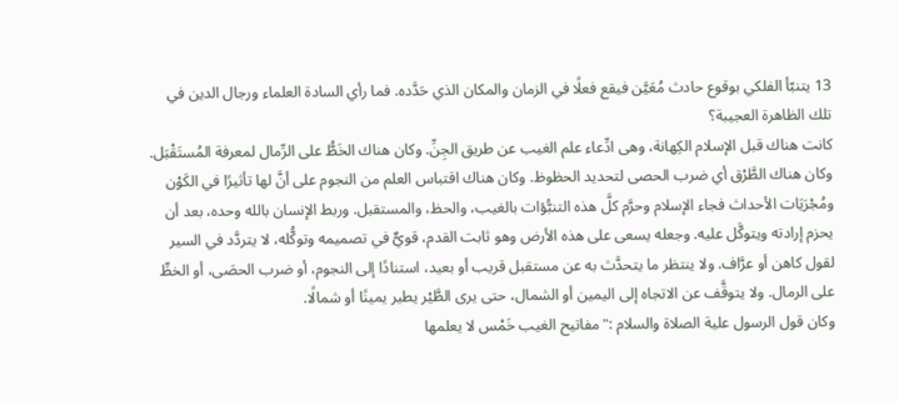13 يتنبّأ الفلكي بوقوع حادث مُعَيَّن فيقع فعلًا في الزمان والمكان الذي حَدَّده. فما رأي السادة العلماء ورجال الدين في تلك الظاهرة العجيبة؟
كانت هناك قبل الإسلام الكِهانة، وهى ادِّعاء علم الغيب عن طريق الجِنِّ. وكان هناك الخَطُّ على الرِّمال لمعرفة المُستَقْبَل. وكان هناك الطَّرْق أي ضرب الحصى لتحديد الحظوظ. وكان هناك اقتباس العلم من النجوم على أنَّ لها تأثيرًا في الكَوْن ومُجْرَيَات الأحداث فجاء الإسلام وحرَّم كلَّ هذه التنبُّؤات بالغيب، والحظ، والمستقبل. وربط الإنسان بالله وحده، بعد أن يحزم إرادته ويتوكَّل عليه. وجعله يسعى على هذه الأرض وهو ثابت القدم، قويٌّ في تصميمه وتوكُّله، لا يتردَّد في السير لقول كاهن أو عرَّاف. ولا ينتظر ما يتحدَّث به عن مستقبل قريب أو بعيد، استنادًا إلى النجوم، أو ضرب الحصَى، أو الخطِّ على الرمال. ولا يتوقَّف عن الاتجاه إلى اليمين أو الشمال، حتى يرى الطَّيْر يطير يمينًا أو شمالًا.
وكان قول الرسول علية الصلاة والسلام :"مفاتيح الغيب خَمْس لا يعلمها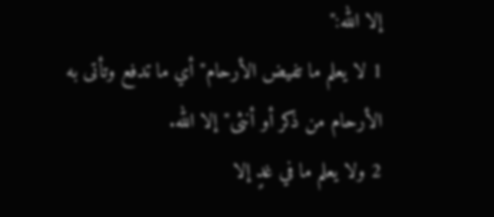إلا الله:"
1 لا يعلم ما تفيض الأرحام"أي ما تدفع وتأتى به الأرحام من ذكر أو أنثى"إلا الله.
2 ولا يعلم ما في غدٍ إلا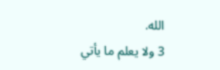الله.
3 ولا يعلم ما يأتي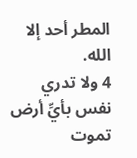المطر أحد إلا الله.
4 ولا تدري نفس بأيِّ أرض تموت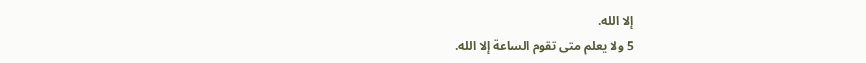إلا الله.
5 ولا يعلم متى تقوم الساعة إلا الله.